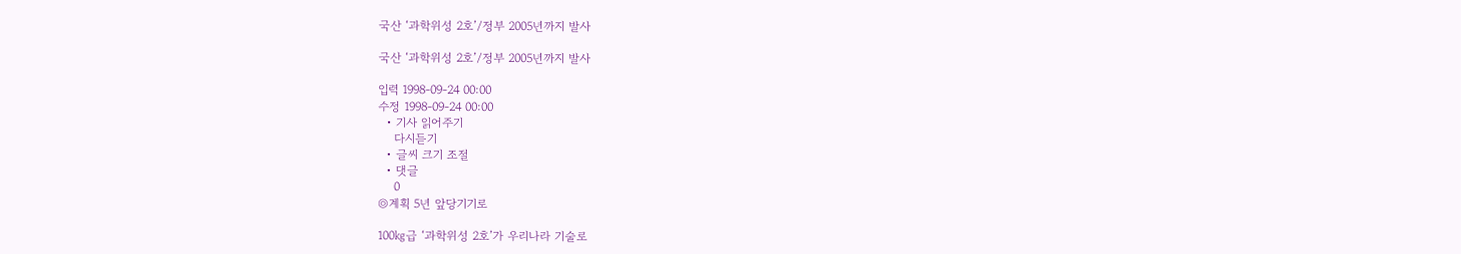국산 ‘과학위성 2호’/정부 2005년까지 발사

국산 ‘과학위성 2호’/정부 2005년까지 발사

입력 1998-09-24 00:00
수정 1998-09-24 00:00
  • 기사 읽어주기
    다시듣기
  • 글씨 크기 조절
  • 댓글
    0
◎계획 5년 앞당기기로

100㎏급 ‘과학위성 2호’가 우리나라 기술로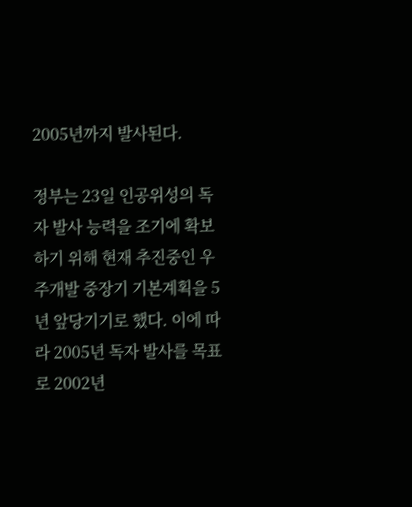2005년까지 발사된다.

정부는 23일 인공위성의 독자 발사 능력을 조기에 확보하기 위해 현재 추진중인 우주개발 중장기 기본계획을 5년 앞당기기로 했다. 이에 따라 2005년 독자 발사를 목표로 2002년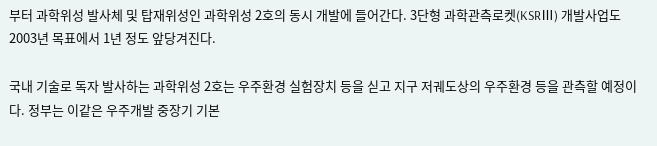부터 과학위성 발사체 및 탑재위성인 과학위성 2호의 동시 개발에 들어간다. 3단형 과학관측로켓(KSRⅢ) 개발사업도 2003년 목표에서 1년 정도 앞당겨진다.

국내 기술로 독자 발사하는 과학위성 2호는 우주환경 실험장치 등을 싣고 지구 저궤도상의 우주환경 등을 관측할 예정이다. 정부는 이같은 우주개발 중장기 기본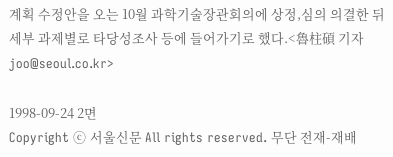계획 수정안을 오는 10월 과학기술장관회의에 상정,심의 의결한 뒤 세부 과제별로 타당성조사 등에 들어가기로 했다.<魯柱碩 기자 joo@seoul.co.kr>

1998-09-24 2면
Copyright ⓒ 서울신문 All rights reserved. 무단 전재-재배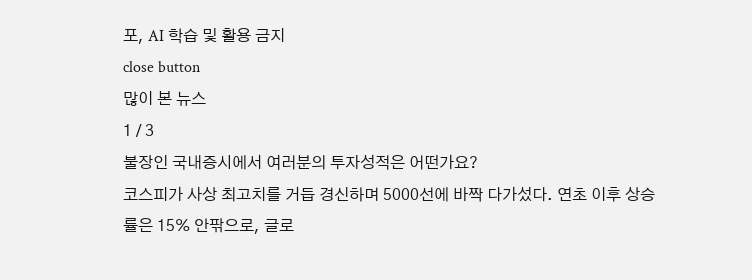포, AI 학습 및 활용 금지
close button
많이 본 뉴스
1 / 3
불장인 국내증시에서 여러분의 투자성적은 어떤가요?
코스피가 사상 최고치를 거듭 경신하며 5000선에 바짝 다가섰다. 연초 이후 상승률은 15% 안팎으로, 글로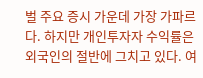벌 주요 증시 가운데 가장 가파르다. 하지만 개인투자자 수익률은 외국인의 절반에 그치고 있다. 여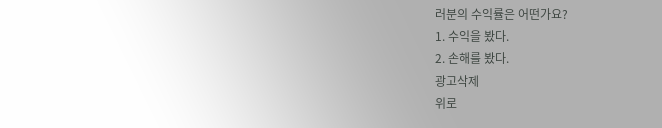러분의 수익률은 어떤가요?
1. 수익을 봤다.
2. 손해를 봤다.
광고삭제
위로